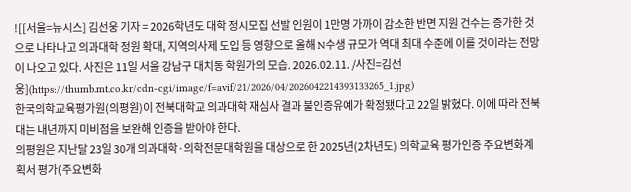![[서울=뉴시스] 김선웅 기자 = 2026학년도 대학 정시모집 선발 인원이 1만명 가까이 감소한 반면 지원 건수는 증가한 것으로 나타나고 의과대학 정원 확대, 지역의사제 도입 등 영향으로 올해 N수생 규모가 역대 최대 수준에 이를 것이라는 전망이 나오고 있다. 사진은 11일 서울 강남구 대치동 학원가의 모습. 2026.02.11. /사진=김선웅](https://thumb.mt.co.kr/cdn-cgi/image/f=avif/21/2026/04/2026042214393133265_1.jpg)
한국의학교육평가원(의평원)이 전북대학교 의과대학 재심사 결과 불인증유예가 확정됐다고 22일 밝혔다. 이에 따라 전북대는 내년까지 미비점을 보완해 인증을 받아야 한다.
의평원은 지난달 23일 30개 의과대학·의학전문대학원을 대상으로 한 2025년(2차년도) 의학교육 평가인증 주요변화계획서 평가(주요변화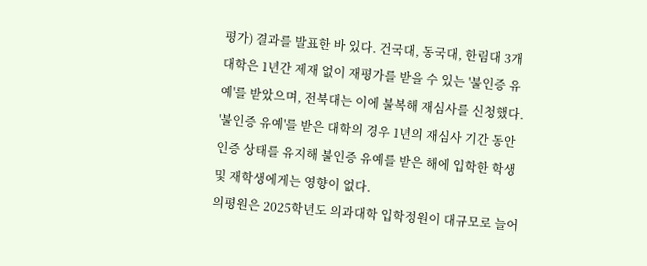평가) 결과를 발표한 바 있다. 건국대, 동국대, 한림대 3개 대학은 1년간 제재 없이 재평가를 받을 수 있는 '불인증 유예'를 받았으며, 전북대는 이에 불복해 재심사를 신청했다.
'불인증 유예'를 받은 대학의 경우 1년의 재심사 기간 동안 인증 상태를 유지해 불인증 유예를 받은 해에 입학한 학생 및 재학생에게는 영향이 없다.
의평원은 2025학년도 의과대학 입학정원이 대규모로 늘어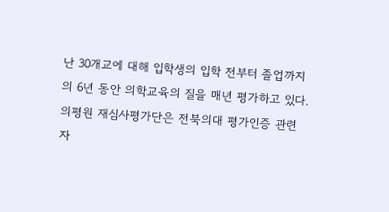난 30개교에 대해 입학생의 입학 전부터 졸업까지의 6년 동안 의학교육의 질을 매년 평가하고 있다.
의평원 재심사평가단은 전북의대 평가인증 관련 자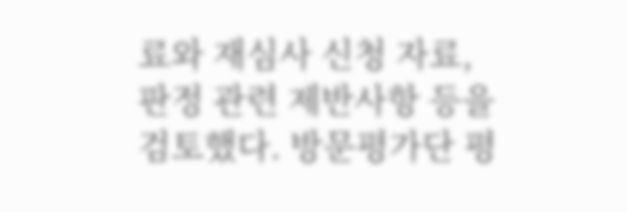료와 재심사 신청 자료, 판정 관련 제반사항 등을 검토했다. 방문평가단 평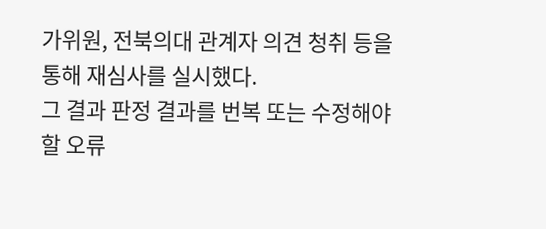가위원, 전북의대 관계자 의견 청취 등을 통해 재심사를 실시했다.
그 결과 판정 결과를 번복 또는 수정해야 할 오류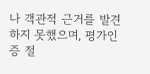나 객관적 근거를 발견하지 못했으며, 평가인증 절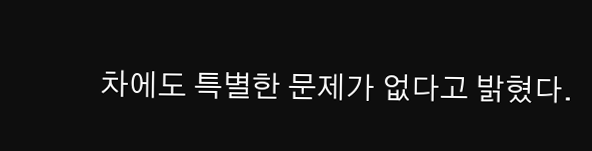차에도 특별한 문제가 없다고 밝혔다.